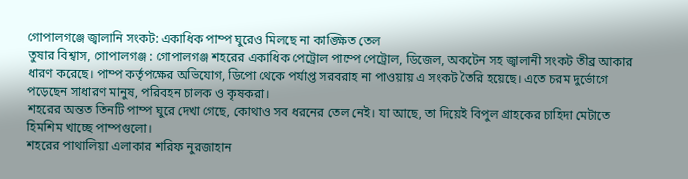গোপালগঞ্জে জ্বালানি সংকট: একাধিক পাম্প ঘুরেও মিলছে না কাঙ্ক্ষিত তেল
তুষার বিশ্বাস, গোপালগঞ্জ : গোপালগঞ্জ শহরের একাধিক পেট্রোল পাম্পে পেট্রোল, ডিজেল, অকটেন সহ জ্বালানী সংকট তীব্র আকার ধারণ করেছে। পাম্প কর্তৃপক্ষের অভিযোগ, ডিপো থেকে পর্যাপ্ত সরবরাহ না পাওয়ায় এ সংকট তৈরি হয়েছে। এতে চরম দুর্ভোগে পড়েছেন সাধারণ মানুষ, পরিবহন চালক ও কৃষকরা।
শহরের অন্তত তিনটি পাম্প ঘুরে দেখা গেছে, কোথাও সব ধরনের তেল নেই। যা আছে, তা দিয়েই বিপুল গ্রাহকের চাহিদা মেটাতে হিমশিম খাচ্ছে পাম্পগুলো।
শহরের পাথালিয়া এলাকার শরিফ নুরজাহান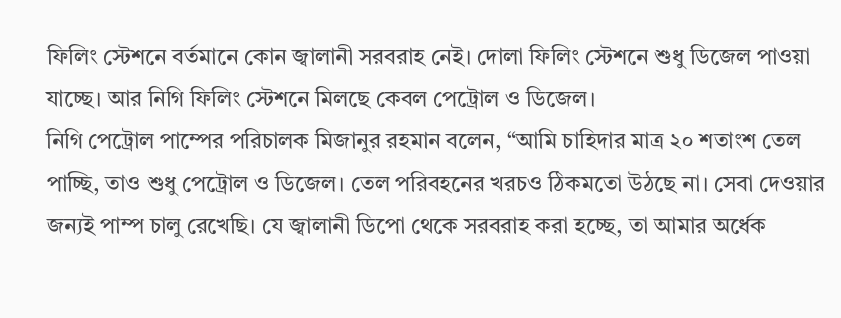ফিলিং স্টেশনে বর্তমানে কোন জ্বালানী সরবরাহ নেই। দোলা ফিলিং স্টেশনে শুধু ডিজেল পাওয়া যাচ্ছে। আর নিগি ফিলিং স্টেশনে মিলছে কেবল পেট্রোল ও ডিজেল।
নিগি পেট্রোল পাম্পের পরিচালক মিজানুর রহমান বলেন, “আমি চাহিদার মাত্র ২০ শতাংশ তেল পাচ্ছি, তাও শুধু পেট্রোল ও ডিজেল। তেল পরিবহনের খরচও ঠিকমতো উঠছে না। সেবা দেওয়ার জন্যই পাম্প চালু রেখেছি। যে জ্বালানী ডিপো থেকে সরবরাহ করা হচ্ছে, তা আমার অর্ধেক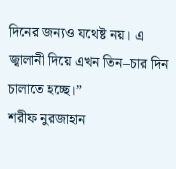দিনের জন্যও যথেষ্ট নয়। এ জ্বালানী দিয়ে এখন তিন–চার দিন চালাতে হচ্ছে।”
শরীফ নুরজাহান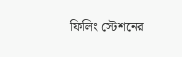ফিলিং স্টেশনের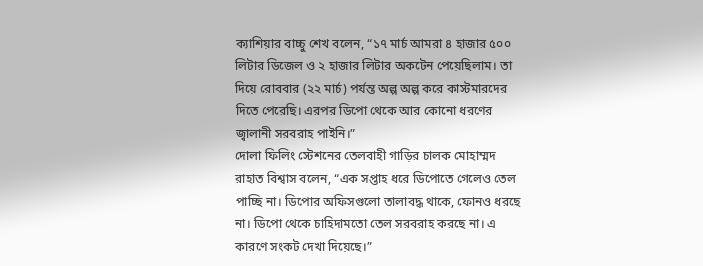ক্যাশিয়ার বাচ্চু শেখ বলেন, “১৭ মার্চ আমরা ৪ হাজার ৫০০ লিটার ডিজেল ও ২ হাজার লিটার অকটেন পেয়েছিলাম। তা দিয়ে রোববার (২২ মার্চ) পর্যন্ত অল্প অল্প করে কাস্টমারদের দিতে পেরেছি। এরপর ডিপো থেকে আর কোনো ধরণের জ্বালানী সরবরাহ পাইনি।”
দোলা ফিলিং স্টেশনের তেলবাহী গাড়ির চালক মোহাম্মদ রাহাত বিশ্বাস বলেন, “এক সপ্তাহ ধরে ডিপোতে গেলেও তেল পাচ্ছি না। ডিপোর অফিসগুলো তালাবদ্ধ থাকে, ফোনও ধরছে না। ডিপো থেকে চাহিদামতো তেল সরবরাহ করছে না। এ কারণে সংকট দেখা দিয়েছে।”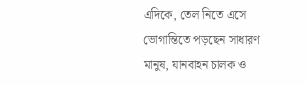এদিকে, তেল নিতে এসে ভোগান্তিতে পড়ছেন সাধারণ মানুষ, যানবাহন চালক ও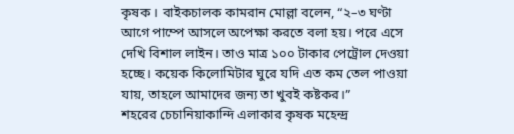কৃষক । বাইকচালক কামরান মোল্লা বলেন, “২–৩ ঘণ্টা আগে পাম্পে আসলে অপেক্ষা করতে বলা হয়। পরে এসে দেখি বিশাল লাইন। তাও মাত্র ১০০ টাকার পেট্রোল দেওয়া হচ্ছে। কয়েক কিলোমিটার ঘুরে যদি এত কম তেল পাওয়া যায়, তাহলে আমাদের জন্য তা খুবই কষ্টকর।”
শহরের চেচানিয়াকান্দি এলাকার কৃষক মহেন্দ্র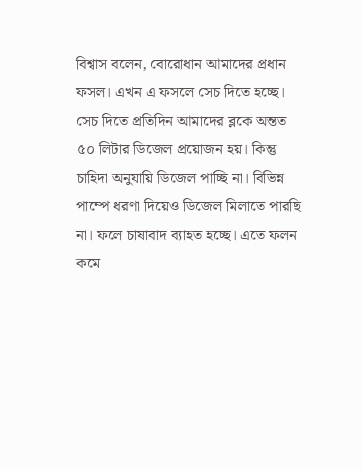বিশ্বাস বলেন, বোরোধান আমাদের প্রধান ফসল। এখন এ ফসলে সেচ দিতে হচ্ছে। সেচ দিতে প্রতিদিন আমাদের ব্লকে অন্তত ৫০ লিটার ডিজেল প্রয়োজন হয়। কিন্তু চাহিদা অনুযায়ি ডিজেল পাচ্ছি না। বিভিন্ন পাম্পে ধরণা দিয়েও ডিজেল মিলাতে পারছি না। ফলে চাষাবাদ ব্যাহত হচ্ছে। এতে ফলন কমে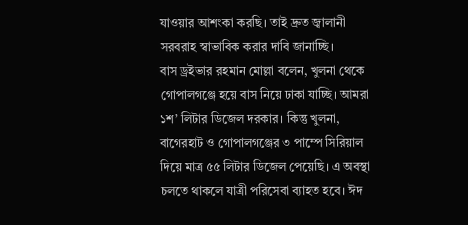যাওয়ার আশংকা করছি। তাই দ্রুত জ্বালানী সরবরাহ স্বাভাবিক করার দাবি জানাচ্ছি।
বাস ড্রইভার রহমান মোল্লা বলেন, খুলনা থেকে গোপালগঞ্জে হয়ে বাস নিয়ে ঢাকা যাচ্ছি। আমরা ১শ’ লিটার ডিজেল দরকার। কিন্তু খুলনা, বাগেরহাট ও গোপালগঞ্জের ৩ পাম্পে সিরিয়াল দিয়ে মাত্র ৫৫ লিটার ডিজেল পেয়েছি। এ অবস্থা চলতে থাকলে যাত্রী পরিসেবা ব্যাহত হবে। ঈদ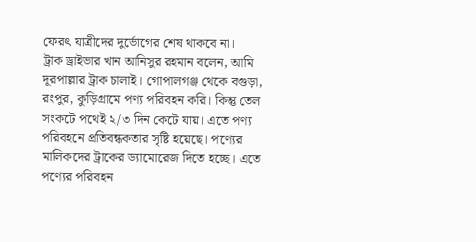ফেরৎ যাত্রীদের দুর্ভোগের শেষ থাকবে না।
ট্রাক ড্রাইভার খান আনিসুর রহমান বলেন, আমি দূরপাল্লার ট্রাক চালাই। গোপালগঞ্জ থেকে বগুড়া, রংপুর, কুড়িগ্রামে পণ্য পরিবহন করি। কিন্তু তেল সংকটে পথেই ২/৩ দিন কেটে যায়। এতে পণ্য পরিবহনে প্রতিবন্ধকতার সৃষ্টি হয়েছে। পণ্যের মালিকদের ট্রাকের ড্যামোরেজ দিতে হচ্ছে। এতে পণ্যের পরিবহন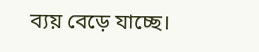ব্যয় বেড়ে যাচ্ছে।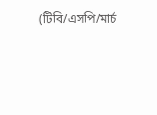(টিবি/এসপি/মার্চ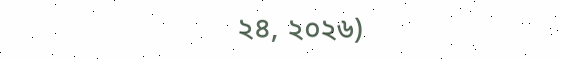২৪, ২০২৬)